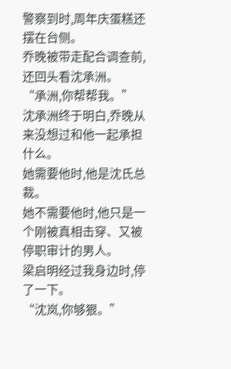警察到时,周年庆蛋糕还摆在台侧。
乔晚被带走配合调查前,还回头看沈承洲。
“承洲,你帮帮我。”
沈承洲终于明白,乔晚从来没想过和他一起承担什么。
她需要他时,他是沈氏总裁。
她不需要他时,他只是一个刚被真相击穿、又被停职审计的男人。
梁启明经过我身边时,停了一下。
“沈岚,你够狠。”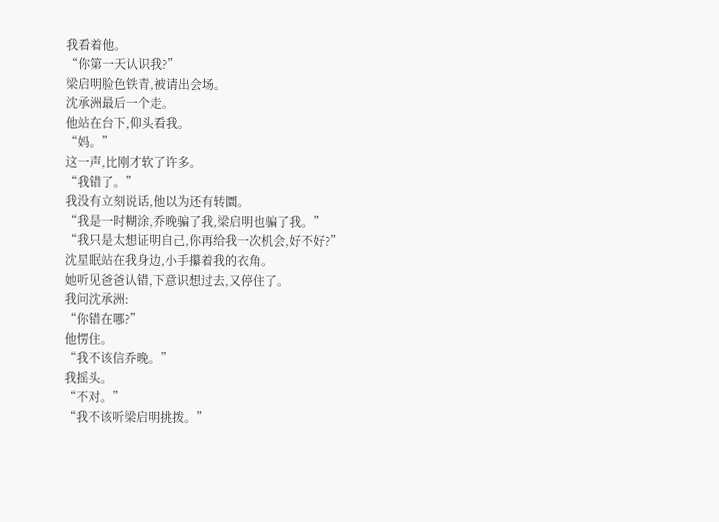我看着他。
“你第一天认识我?”
梁启明脸色铁青,被请出会场。
沈承洲最后一个走。
他站在台下,仰头看我。
“妈。”
这一声,比刚才软了许多。
“我错了。”
我没有立刻说话,他以为还有转圜。
“我是一时糊涂,乔晚骗了我,梁启明也骗了我。”
“我只是太想证明自己,你再给我一次机会,好不好?”
沈星眠站在我身边,小手攥着我的衣角。
她听见爸爸认错,下意识想过去,又停住了。
我问沈承洲:
“你错在哪?”
他愣住。
“我不该信乔晚。”
我摇头。
“不对。”
“我不该听梁启明挑拨。”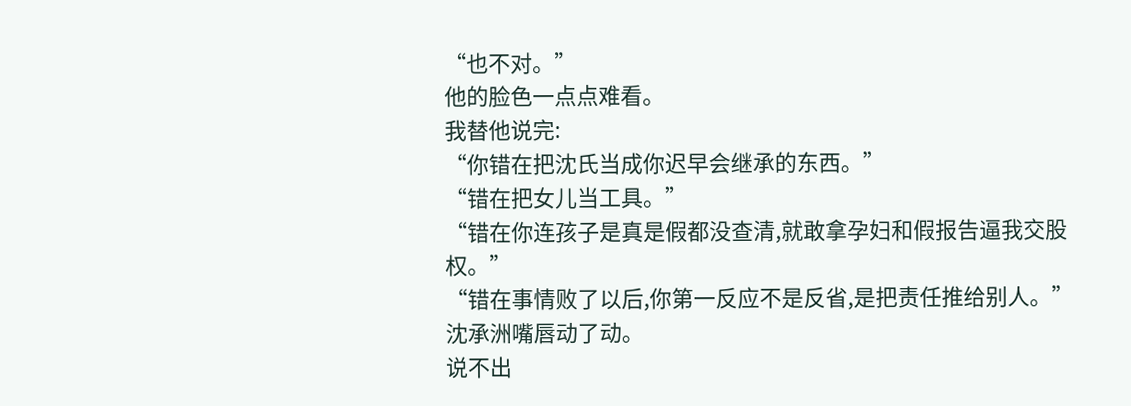“也不对。”
他的脸色一点点难看。
我替他说完:
“你错在把沈氏当成你迟早会继承的东西。”
“错在把女儿当工具。”
“错在你连孩子是真是假都没查清,就敢拿孕妇和假报告逼我交股权。”
“错在事情败了以后,你第一反应不是反省,是把责任推给别人。”
沈承洲嘴唇动了动。
说不出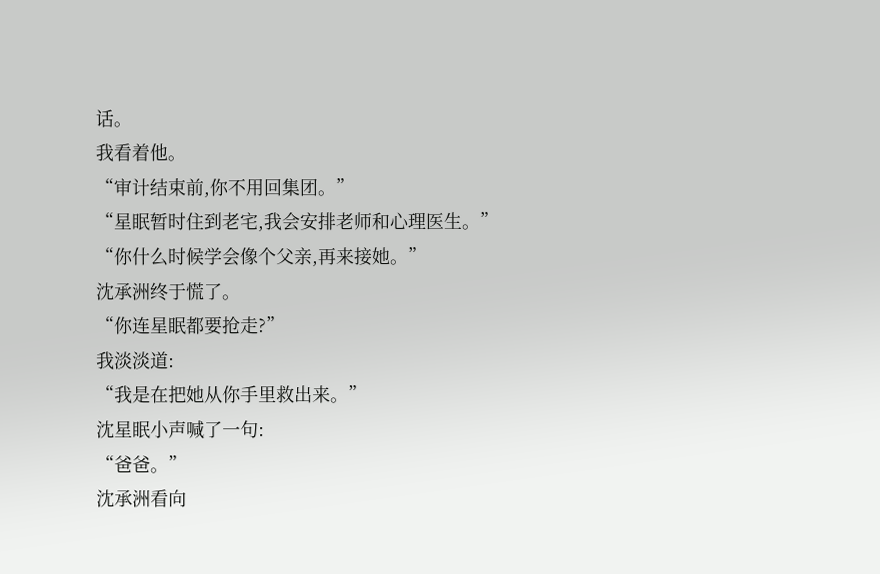话。
我看着他。
“审计结束前,你不用回集团。”
“星眠暂时住到老宅,我会安排老师和心理医生。”
“你什么时候学会像个父亲,再来接她。”
沈承洲终于慌了。
“你连星眠都要抢走?”
我淡淡道:
“我是在把她从你手里救出来。”
沈星眠小声喊了一句:
“爸爸。”
沈承洲看向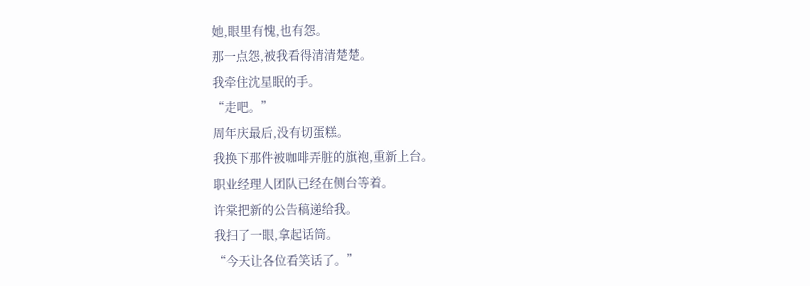她,眼里有愧,也有怨。
那一点怨,被我看得清清楚楚。
我牵住沈星眠的手。
“走吧。”
周年庆最后,没有切蛋糕。
我换下那件被咖啡弄脏的旗袍,重新上台。
职业经理人团队已经在侧台等着。
许棠把新的公告稿递给我。
我扫了一眼,拿起话筒。
“今天让各位看笑话了。”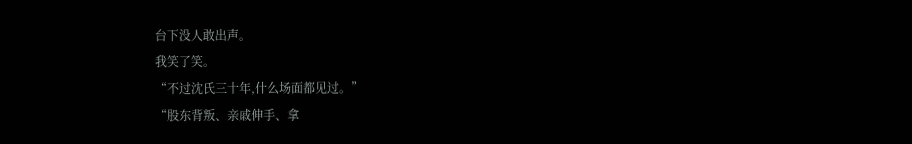台下没人敢出声。
我笑了笑。
“不过沈氏三十年,什么场面都见过。”
“股东背叛、亲戚伸手、拿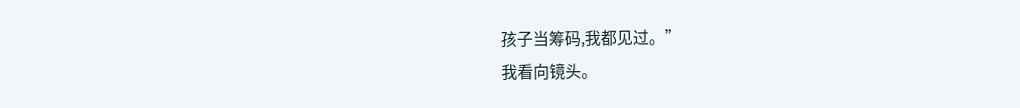孩子当筹码,我都见过。”
我看向镜头。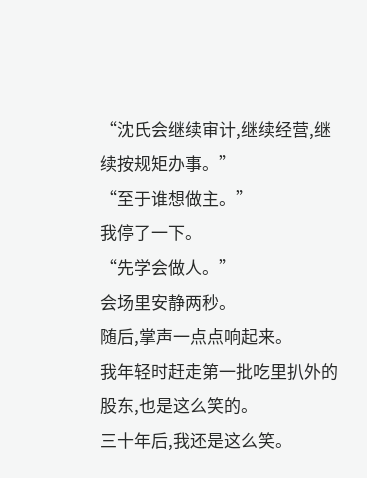“沈氏会继续审计,继续经营,继续按规矩办事。”
“至于谁想做主。”
我停了一下。
“先学会做人。”
会场里安静两秒。
随后,掌声一点点响起来。
我年轻时赶走第一批吃里扒外的股东,也是这么笑的。
三十年后,我还是这么笑。